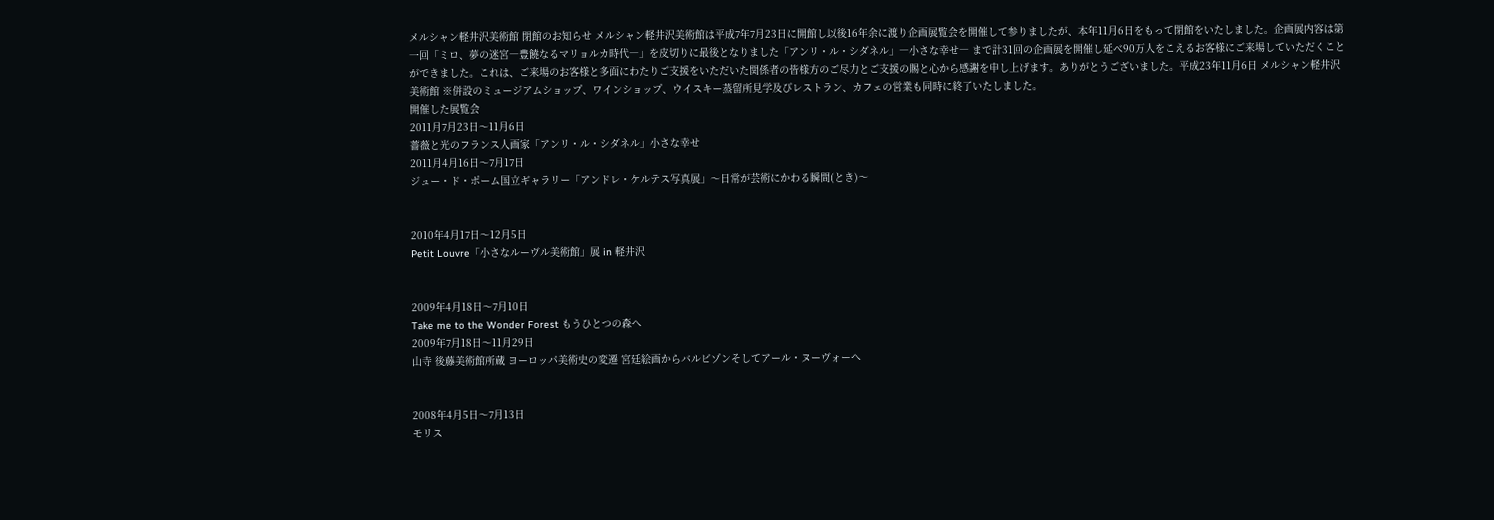メルシャン軽井沢美術館 閉館のお知らせ メルシャン軽井沢美術館は平成7年7月23日に開館し以後16年余に渡り企画展覧会を開催して参りましたが、本年11月6日をもって閉館をいたしました。企画展内容は第一回「ミロ、夢の迷宮―豊饒なるマリョルカ時代―」を皮切りに最後となりました「アンリ・ル・シダネル」―小さな幸せ― まで計31回の企画展を開催し延べ90万人をこえるお客様にご来場していただくことができました。これは、ご来場のお客様と多面にわたりご支援をいただいた関係者の皆様方のご尽力とご支援の賜と心から感謝を申し上げます。ありがとうございました。平成23年11月6日 メルシャン軽井沢美術館 ※併設のミュージアムショップ、ワインショップ、ウイスキー蒸留所見学及びレストラン、カフェの営業も同時に終了いたしました。
開催した展覧会
2011月7月23日〜11月6日
薔薇と光のフランス人画家「アンリ・ル・シダネル」小さな幸せ
2011月4月16日〜7月17日
ジュー・ド・ポーム国立ギャラリー「アンドレ・ケルテス写真展」〜日常が芸術にかわる瞬間(とき)〜


2010年4月17日〜12月5日
Petit Louvre「小さなルーヴル美術館」展 in 軽井沢


2009年4月18日〜7月10日
Take me to the Wonder Forest もうひとつの森へ
2009年7月18日〜11月29日
山寺 後藤美術館所蔵 ヨーロッパ美術史の変遷 宮廷絵画からバルビゾンそしてアール・ヌーヴォーへ


2008年4月5日〜7月13日
モリス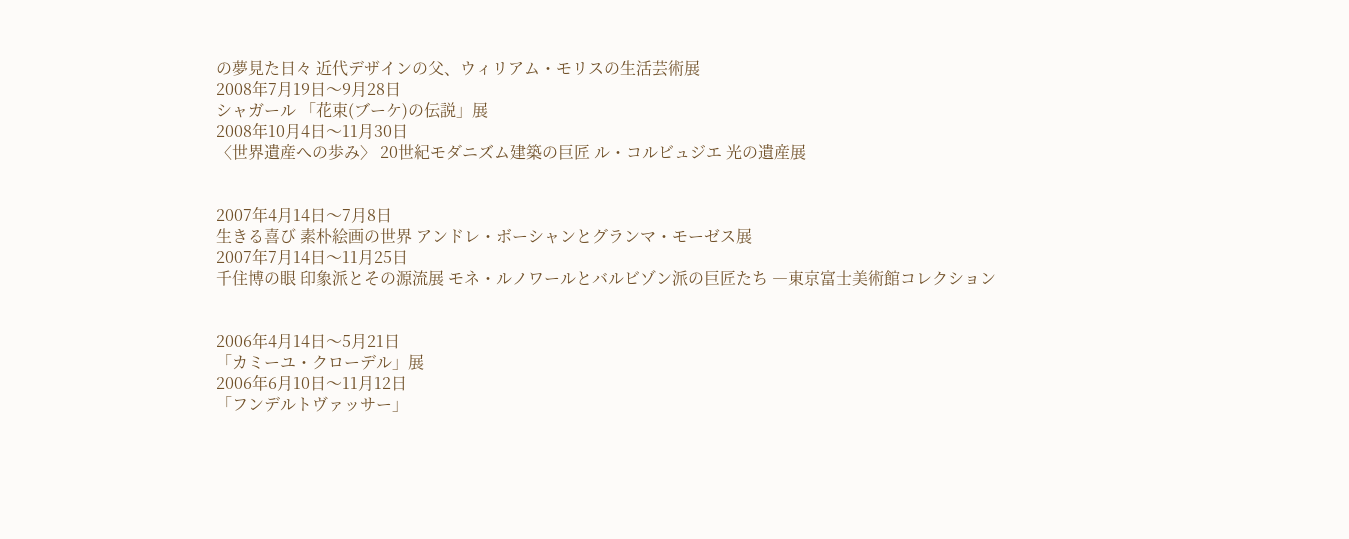の夢見た日々 近代デザインの父、ウィリアム・モリスの生活芸術展
2008年7月19日〜9月28日
シャガール 「花束(ブーケ)の伝説」展
2008年10月4日〜11月30日
〈世界遺産への歩み〉 20世紀モダニズム建築の巨匠 ル・コルビュジエ 光の遺産展


2007年4月14日〜7月8日
生きる喜び 素朴絵画の世界 アンドレ・ボーシャンとグランマ・モーゼス展
2007年7月14日〜11月25日
千住博の眼 印象派とその源流展 モネ・ルノワールとバルビゾン派の巨匠たち ―東京富士美術館コレクション


2006年4月14日〜5月21日
「カミーユ・クローデル」展
2006年6月10日〜11月12日
「フンデルトヴァッサー」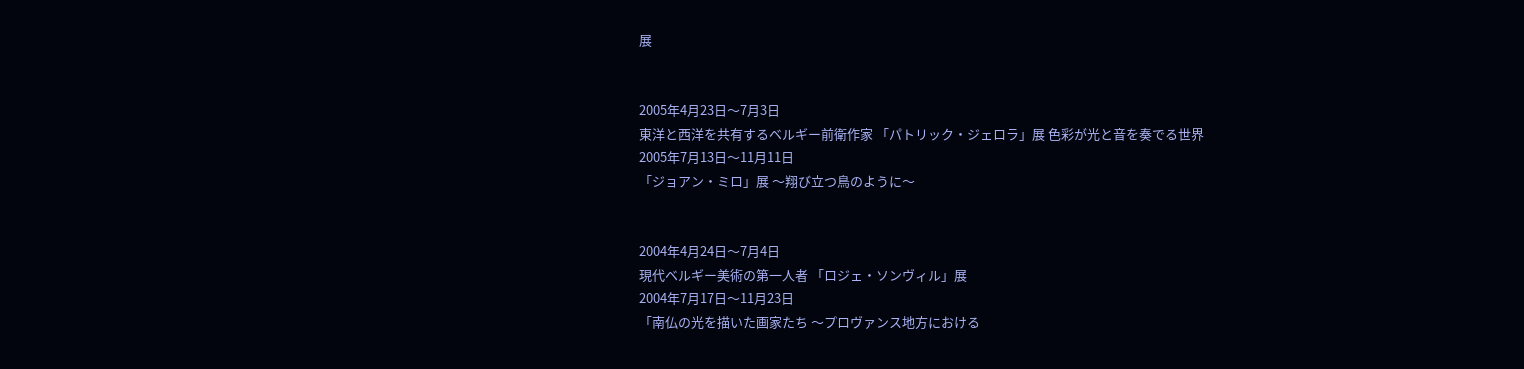展


2005年4月23日〜7月3日
東洋と西洋を共有するベルギー前衛作家 「パトリック・ジェロラ」展 色彩が光と音を奏でる世界
2005年7月13日〜11月11日
「ジョアン・ミロ」展 〜翔び立つ鳥のように〜


2004年4月24日〜7月4日
現代ベルギー美術の第一人者 「ロジェ・ソンヴィル」展
2004年7月17日〜11月23日
「南仏の光を描いた画家たち 〜プロヴァンス地方における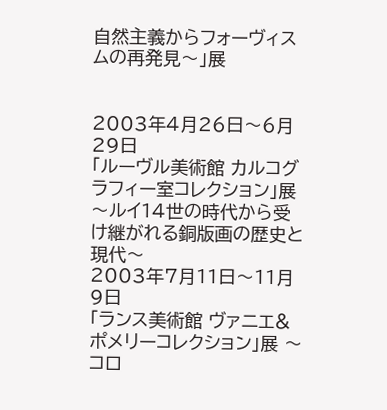自然主義からフォーヴィスムの再発見〜」展


2003年4月26日〜6月29日
「ルーヴル美術館 カルコグラフィー室コレクション」展 〜ルイ14世の時代から受け継がれる銅版画の歴史と現代〜
2003年7月11日〜11月9日
「ランス美術館 ヴァニエ&ポメリーコレクション」展 〜コロ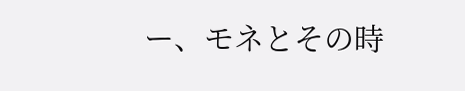ー、モネとその時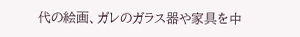代の絵画、ガレのガラス器や家具を中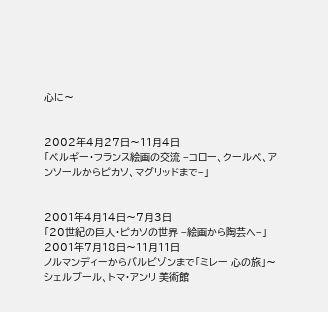心に〜


2002年4月27日〜11月4日
「ベルギー・フランス絵画の交流 −コロー、クールベ、アンソールからピカソ、マグリッドまで−」


2001年4月14日〜7月3日
「20世紀の巨人・ピカソの世界 −絵画から陶芸へ−」
2001年7月18日〜11月11日
ノルマンディーからバルビゾンまで「ミレー 心の旅」〜シェルブール、トマ・アンリ 美術館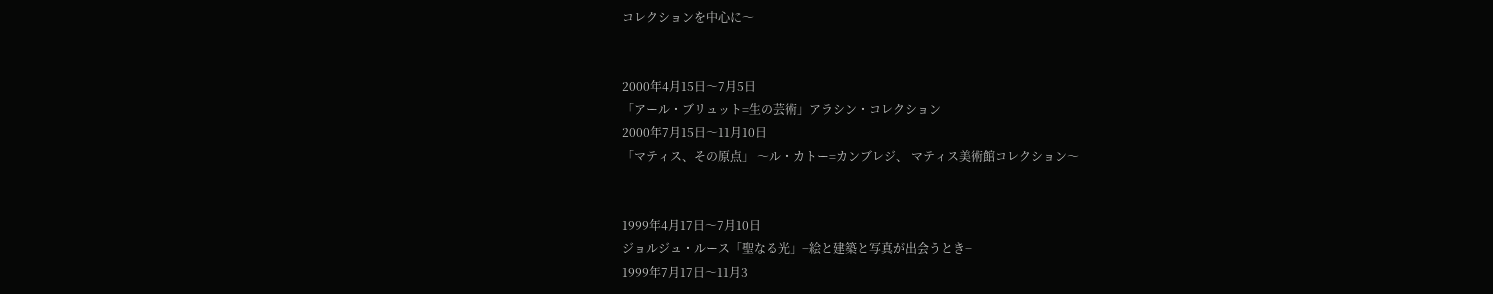コレクションを中心に〜


2000年4月15日〜7月5日
「アール・ブリュット=生の芸術」アラシン・コレクション
2000年7月15日〜11月10日
「マティス、その原点」 〜ル・カトー=カンブレジ、 マティス美術館コレクション〜


1999年4月17日〜7月10日
ジョルジュ・ルース「聖なる光」−絵と建築と写真が出会うとき−
1999年7月17日〜11月3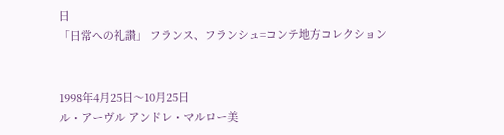日
「日常への礼讃」 フランス、フランシュ=コンテ地方コレクション


1998年4月25日〜10月25日
ル・アーヴル アンドレ・マルロー美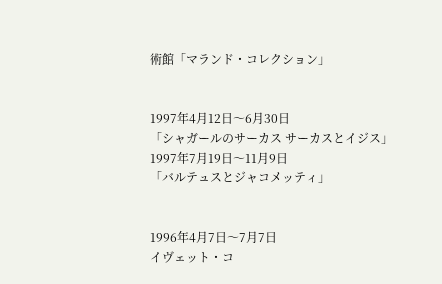術館「マランド・コレクション」


1997年4月12日〜6月30日
「シャガールのサーカス サーカスとイジス」
1997年7月19日〜11月9日
「バルテュスとジャコメッティ」


1996年4月7日〜7月7日
イヴェット・コ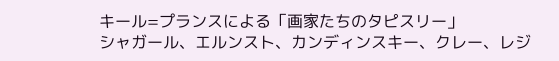キール=プランスによる「画家たちのタピスリー」
シャガール、エルンスト、カンディンスキー、クレー、レジ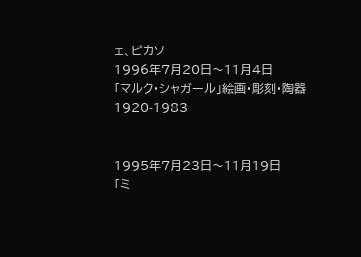ェ、ピカソ
1996年7月20日〜11月4日
「マルク・シャガール」絵画・彫刻・陶器1920-1983


1995年7月23日〜11月19日
「ミ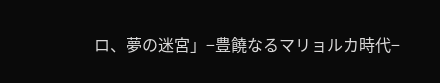ロ、夢の迷宮」−豊饒なるマリョルカ時代−